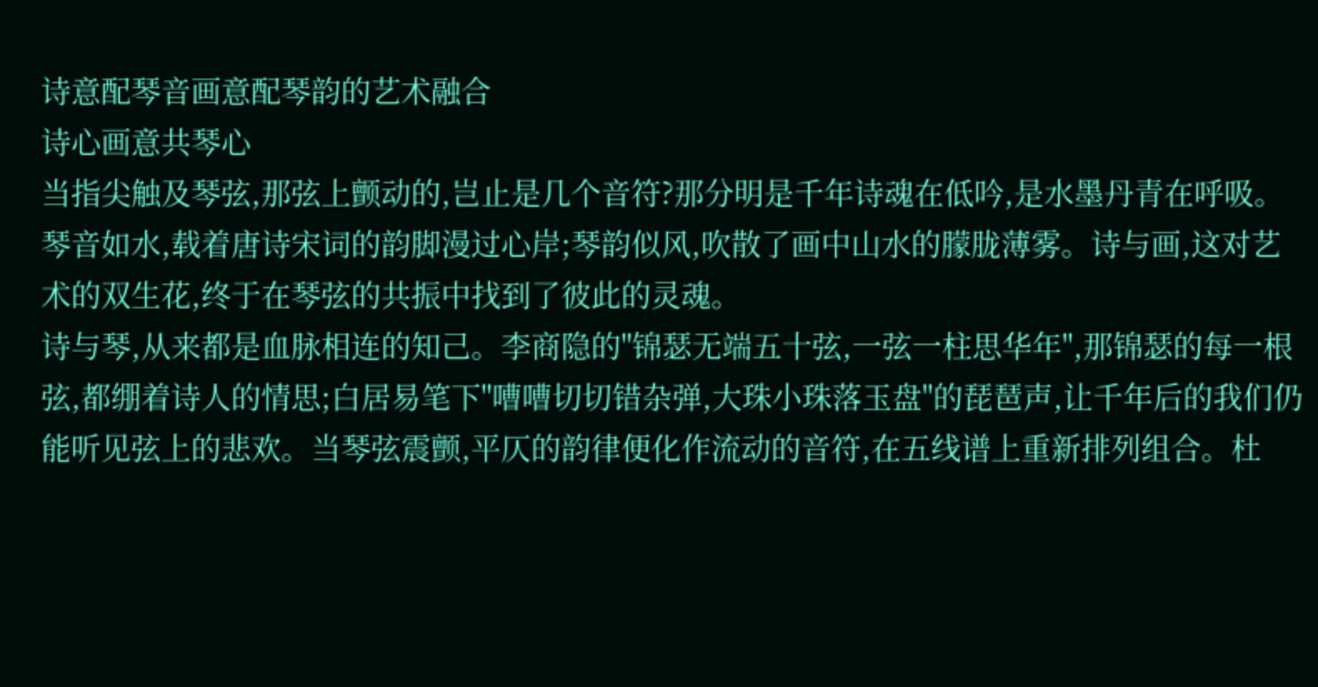诗意配琴音画意配琴韵的艺术融合
诗心画意共琴心
当指尖触及琴弦,那弦上颤动的,岂止是几个音符?那分明是千年诗魂在低吟,是水墨丹青在呼吸。琴音如水,载着唐诗宋词的韵脚漫过心岸;琴韵似风,吹散了画中山水的朦胧薄雾。诗与画,这对艺术的双生花,终于在琴弦的共振中找到了彼此的灵魂。
诗与琴,从来都是血脉相连的知己。李商隐的"锦瑟无端五十弦,一弦一柱思华年",那锦瑟的每一根弦,都绷着诗人的情思;白居易笔下"嘈嘈切切错杂弹,大珠小珠落玉盘"的琵琶声,让千年后的我们仍能听见弦上的悲欢。当琴弦震颤,平仄的韵律便化作流动的音符,在五线谱上重新排列组合。杜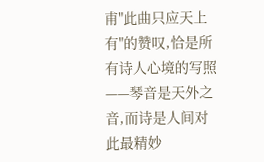甫"此曲只应天上有"的赞叹,恰是所有诗人心境的写照——琴音是天外之音,而诗是人间对此最精妙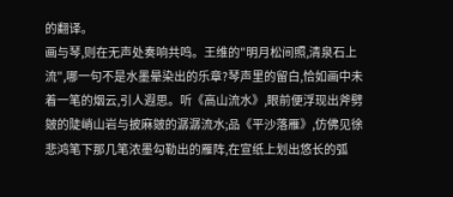的翻译。
画与琴,则在无声处奏响共鸣。王维的"明月松间照,清泉石上流",哪一句不是水墨晕染出的乐章?琴声里的留白,恰如画中未着一笔的烟云,引人遐思。听《高山流水》,眼前便浮现出斧劈皴的陡峭山岩与披麻皴的潺潺流水;品《平沙落雁》,仿佛见徐悲鸿笔下那几笔浓墨勾勒出的雁阵,在宣纸上划出悠长的弧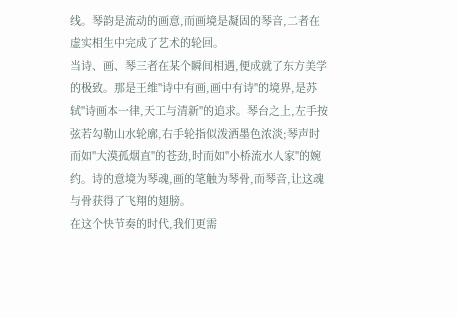线。琴韵是流动的画意,而画境是凝固的琴音,二者在虚实相生中完成了艺术的轮回。
当诗、画、琴三者在某个瞬间相遇,便成就了东方美学的极致。那是王维"诗中有画,画中有诗"的境界,是苏轼"诗画本一律,天工与清新"的追求。琴台之上,左手按弦若勾勒山水轮廓,右手轮指似泼洒墨色浓淡;琴声时而如"大漠孤烟直"的苍劲,时而如"小桥流水人家"的婉约。诗的意境为琴魂,画的笔触为琴骨,而琴音,让这魂与骨获得了飞翔的翅膀。
在这个快节奏的时代,我们更需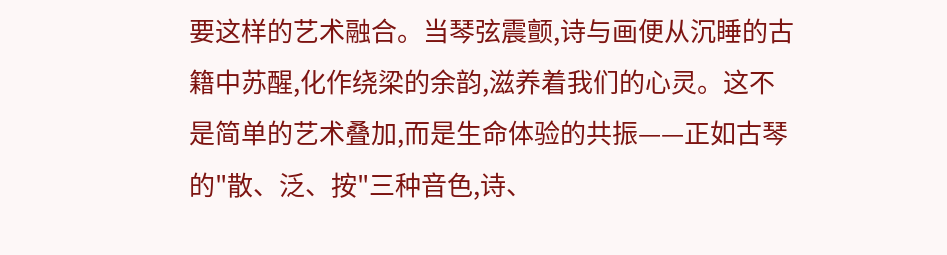要这样的艺术融合。当琴弦震颤,诗与画便从沉睡的古籍中苏醒,化作绕梁的余韵,滋养着我们的心灵。这不是简单的艺术叠加,而是生命体验的共振——正如古琴的"散、泛、按"三种音色,诗、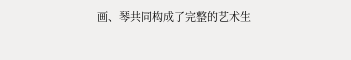画、琴共同构成了完整的艺术生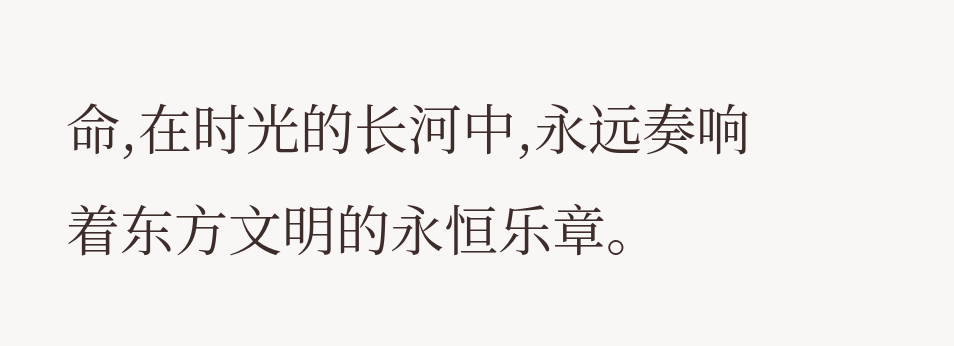命,在时光的长河中,永远奏响着东方文明的永恒乐章。